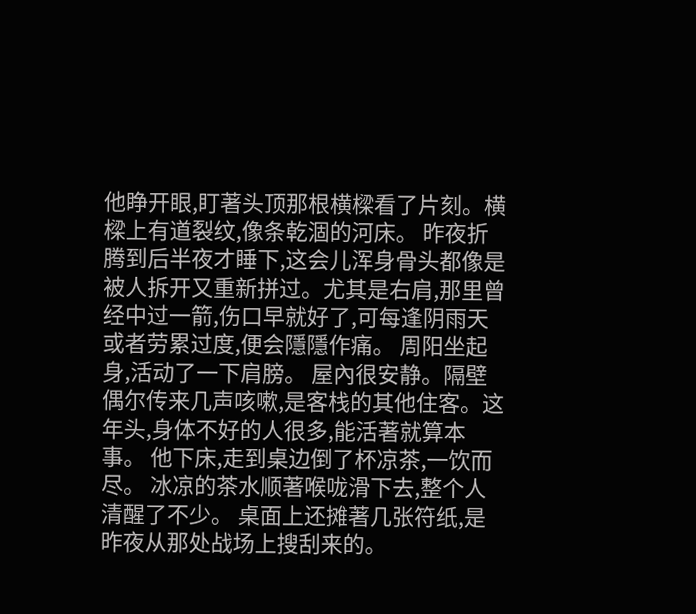他睁开眼,盯著头顶那根横樑看了片刻。横樑上有道裂纹,像条乾涸的河床。 昨夜折腾到后半夜才睡下,这会儿浑身骨头都像是被人拆开又重新拼过。尤其是右肩,那里曾经中过一箭,伤口早就好了,可每逢阴雨天或者劳累过度,便会隱隱作痛。 周阳坐起身,活动了一下肩膀。 屋內很安静。隔壁偶尔传来几声咳嗽,是客栈的其他住客。这年头,身体不好的人很多,能活著就算本事。 他下床,走到桌边倒了杯凉茶,一饮而尽。 冰凉的茶水顺著喉咙滑下去,整个人清醒了不少。 桌面上还摊著几张符纸,是昨夜从那处战场上搜刮来的。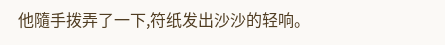他隨手拨弄了一下,符纸发出沙沙的轻响。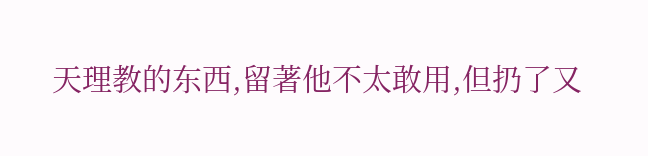天理教的东西,留著他不太敢用,但扔了又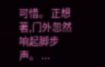可惜。 正想著,门外忽然响起脚步声。 ...